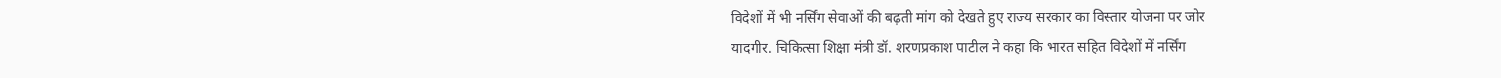विदेशों में भी नर्सिंग सेवाओं की बढ़ती मांग को देखते हुए राज्य सरकार का विस्तार योजना पर जोर
यादगीर. चिकित्सा शिक्षा मंत्री डॉ. शरणप्रकाश पाटील ने कहा कि भारत सहित विदेशों में नर्सिंग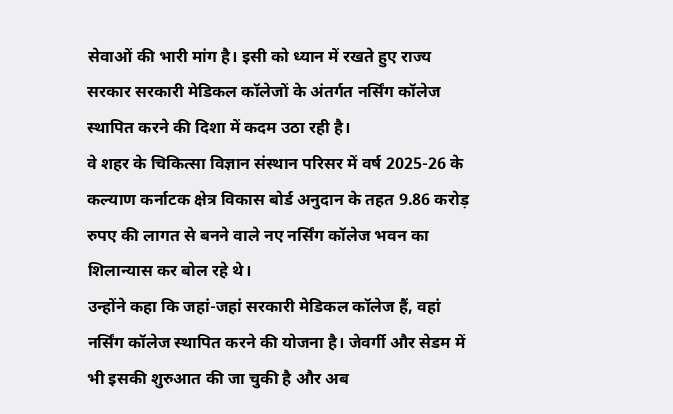सेवाओं की भारी मांग है। इसी को ध्यान में रखते हुए राज्य सरकार सरकारी मेडिकल कॉलेजों के अंतर्गत नर्सिंग कॉलेज स्थापित करने की दिशा में कदम उठा रही है।
वे शहर के चिकित्सा विज्ञान संस्थान परिसर में वर्ष 2025-26 के कल्याण कर्नाटक क्षेत्र विकास बोर्ड अनुदान के तहत 9.86 करोड़ रुपए की लागत से बनने वाले नए नर्सिंग कॉलेज भवन का शिलान्यास कर बोल रहे थे।
उन्होंने कहा कि जहां-जहां सरकारी मेडिकल कॉलेज हैं, वहां नर्सिंग कॉलेज स्थापित करने की योजना है। जेवर्गी और सेडम में भी इसकी शुरुआत की जा चुकी है और अब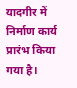यादगीर में निर्माण कार्य प्रारंभ किया गया है।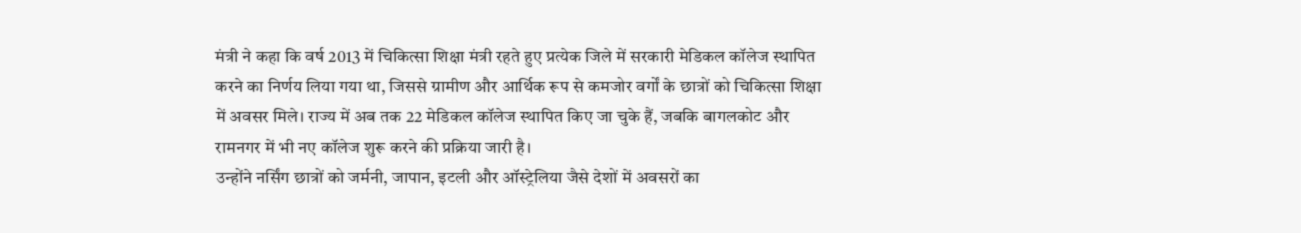मंत्री ने कहा कि वर्ष 2013 में चिकित्सा शिक्षा मंत्री रहते हुए प्रत्येक जिले में सरकारी मेडिकल कॉलेज स्थापित करने का निर्णय लिया गया था, जिससे ग्रामीण और आर्थिक रूप से कमजोर वर्गों के छात्रों को चिकित्सा शिक्षा में अवसर मिले। राज्य में अब तक 22 मेडिकल कॉलेज स्थापित किए जा चुके हैं, जबकि बागलकोट और रामनगर में भी नए कॉलेज शुरू करने की प्रक्रिया जारी है।
उन्होंने नर्सिंग छात्रों को जर्मनी, जापान, इटली और ऑस्ट्रेलिया जैसे देशों में अवसरों का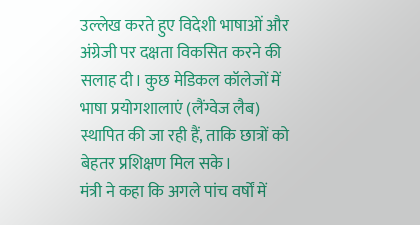उल्लेख करते हुए विदेशी भाषाओं और अंग्रेजी पर दक्षता विकसित करने की सलाह दी। कुछ मेडिकल कॉलेजों में भाषा प्रयोगशालाएं (लैंग्वेज लैब) स्थापित की जा रही हैं, ताकि छात्रों को बेहतर प्रशिक्षण मिल सके।
मंत्री ने कहा कि अगले पांच वर्षों में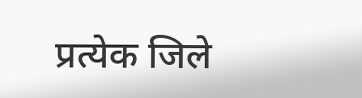प्रत्येक जिले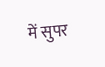में सुपर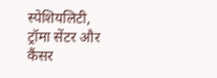स्पेशियलिटी, ट्रॉमा सेंटर और कैंसर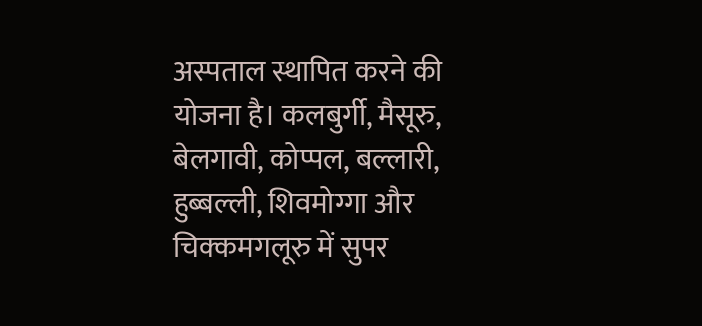अस्पताल स्थापित करने की योजना है। कलबुर्गी, मैसूरु, बेलगावी, कोप्पल, बल्लारी, हुब्बल्ली, शिवमोग्गा और चिक्कमगलूरु में सुपर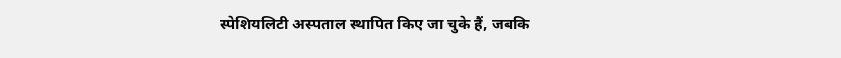स्पेशियलिटी अस्पताल स्थापित किए जा चुके हैं, जबकि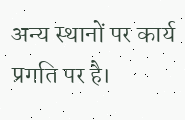अन्य स्थानों पर कार्य प्रगति पर है।